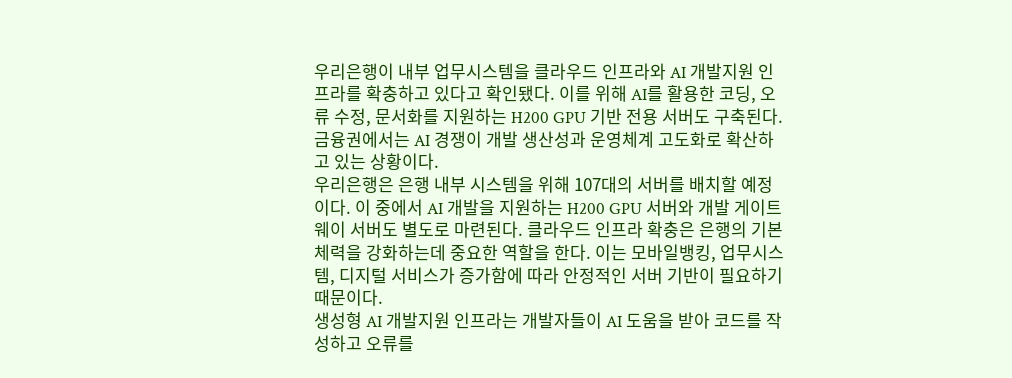우리은행이 내부 업무시스템을 클라우드 인프라와 AI 개발지원 인프라를 확충하고 있다고 확인됐다. 이를 위해 AI를 활용한 코딩, 오류 수정, 문서화를 지원하는 H200 GPU 기반 전용 서버도 구축된다. 금융권에서는 AI 경쟁이 개발 생산성과 운영체계 고도화로 확산하고 있는 상황이다.
우리은행은 은행 내부 시스템을 위해 107대의 서버를 배치할 예정이다. 이 중에서 AI 개발을 지원하는 H200 GPU 서버와 개발 게이트웨이 서버도 별도로 마련된다. 클라우드 인프라 확충은 은행의 기본 체력을 강화하는데 중요한 역할을 한다. 이는 모바일뱅킹, 업무시스템, 디지털 서비스가 증가함에 따라 안정적인 서버 기반이 필요하기 때문이다.
생성형 AI 개발지원 인프라는 개발자들이 AI 도움을 받아 코드를 작성하고 오류를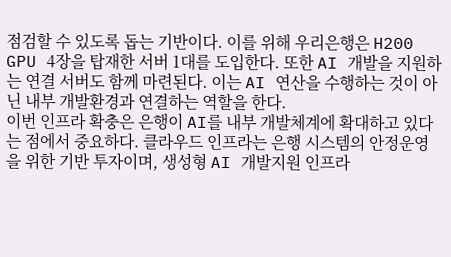점검할 수 있도록 돕는 기반이다. 이를 위해 우리은행은 H200 GPU 4장을 탑재한 서버 1대를 도입한다. 또한 AI 개발을 지원하는 연결 서버도 함께 마련된다. 이는 AI 연산을 수행하는 것이 아닌 내부 개발환경과 연결하는 역할을 한다.
이번 인프라 확충은 은행이 AI를 내부 개발체계에 확대하고 있다는 점에서 중요하다. 클라우드 인프라는 은행 시스템의 안정운영을 위한 기반 투자이며, 생성형 AI 개발지원 인프라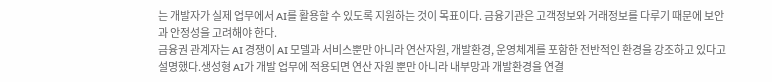는 개발자가 실제 업무에서 AI를 활용할 수 있도록 지원하는 것이 목표이다. 금융기관은 고객정보와 거래정보를 다루기 때문에 보안과 안정성을 고려해야 한다.
금융권 관계자는 AI 경쟁이 AI 모델과 서비스뿐만 아니라 연산자원, 개발환경, 운영체계를 포함한 전반적인 환경을 강조하고 있다고 설명했다.생성형 AI가 개발 업무에 적용되면 연산 자원 뿐만 아니라 내부망과 개발환경을 연결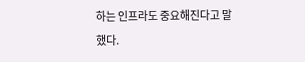하는 인프라도 중요해진다고 말했다.